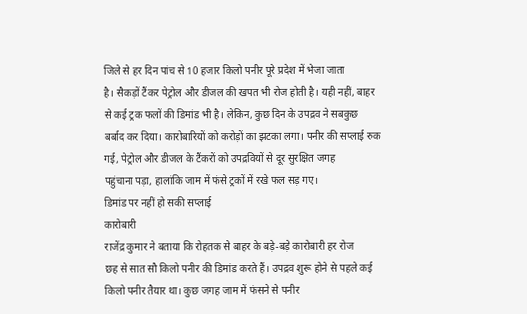जिले से हर दिन पांच से 10 हजार किलो पनीर पूरे प्रदेश में भेजा जाता
है। सैकड़ों टैंकर पेट्रोल और डीजल की खपत भी रोज होती है। यही नहीं, बाहर
से कई ट्रक फलों की डिमांड भी है। लेकिन, कुछ दिन के उपद्रव ने सबकुछ
बर्बाद कर दिया। कारोबारियों को करोड़ों का झटका लगा। पनीर की सप्लाई रुक
गई, पेट्रोल और डीजल के टैंकरों को उपद्रवियों से दूर सुरक्षित जगह
पहुंचाना पड़ा, हालांकि जाम में फंसे ट्रकों में रखे फल सड़ गए।
डिमांड पर नहीं हो सकी सप्लाई
कारोबारी
राजेंद्र कुमार ने बताया कि रोहतक से बाहर के बड़े-बड़े कारोबारी हर रोज
छह से सात सौ किलो पनीर की डिमांड करते हैं। उपद्रव शुरू होने से पहले कई
किलो पनीर तैयार था। कुछ जगह जाम में फंसने से पनीर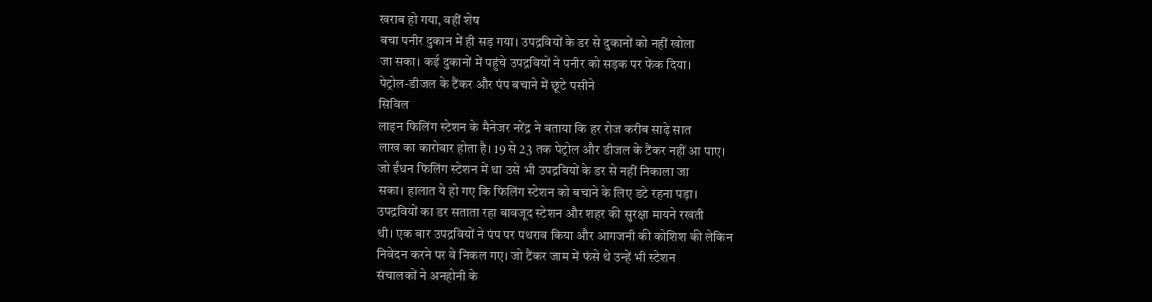खराब हो गया, वहीं शेष
बचा पनीर दुकान में ही सड़ गया। उपद्रवियों के डर से दुकानों को नहीं खोला
जा सका। कई दुकानों में पहुंचे उपद्रवियों ने पनीर को सड़क पर फेंक दिया।
पेट्रोल-डीजल के टैंकर और पंप बचाने में छूटे पसीने
सिविल
लाइन फिलिंग स्टेशन के मैनेजर नरेंद्र ने बताया कि हर रोज करीब साढ़े सात
लाख का कारोबार होता है। 19 से 23 तक पेट्रोल और डीजल के टैंकर नहीं आ पाए।
जो ईंधन फिलिंग स्टेशन में था उसे भी उपद्रवियों के डर से नहीं निकाला जा
सका। हालात ये हो गए कि फिलिंग स्टेशन को बचाने के लिए डटे रहना पड़ा।
उपद्रवियों का डर सताता रहा बावजूद स्टेशन और शहर की सुरक्षा मायने रखती
थी। एक बार उपद्रवियों ने पंप पर पथराव किया और आगजनी की कोशिश की लेकिन
निवेदन करने पर वे निकल गए। जो टैंकर जाम में फंसे थे उन्हें भी स्टेशन
संचालकों ने अनहोनी के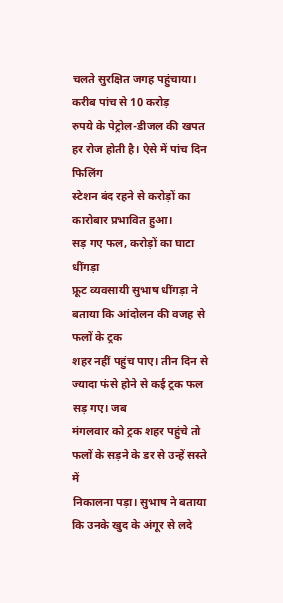चलते सुरक्षित जगह पहुंचाया। करीब पांच से 10 करोड़
रुपये के पेट्रोल-डीजल की खपत हर रोज होती है। ऐसे में पांच दिन फिलिंग
स्टेशन बंद रहने से करोड़ों का कारोबार प्रभावित हुआ।
सड़ गए फल, करोड़ों का घाटा
धींगड़ा
फ्रूट व्यवसायी सुभाष धींगड़ा ने बताया कि आंदोलन की वजह से फलों के ट्रक
शहर नहीं पहुंच पाए। तीन दिन से ज्यादा फंसे होने से कई ट्रक फल सड़ गए। जब
मंगलवार को ट्रक शहर पहुंचे तो फलों के सड़ने के डर से उन्हें सस्ते में
निकालना पड़ा। सुभाष ने बताया कि उनके खुद के अंगूर से लदे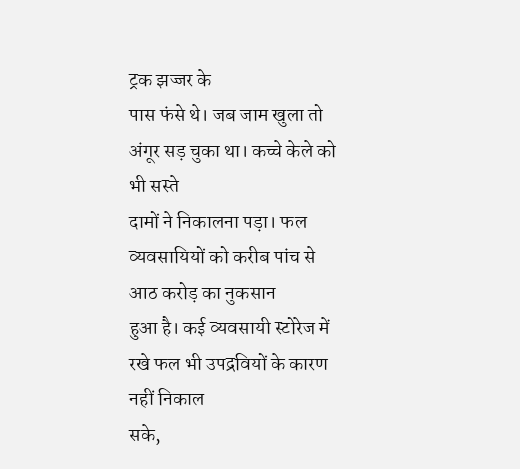ट्रक झज्जर के
पास फंसे थे। जब जाम खुला तो अंगूर सड़ चुका था। कच्चे केले को भी सस्ते
दामों ने निकालना पड़ा। फल व्यवसायियों को करीब पांच से आठ करोड़ का नुकसान
हुआ है। कई व्यवसायी स्टोरेज में रखे फल भी उपद्रवियों के कारण नहीं निकाल
सके,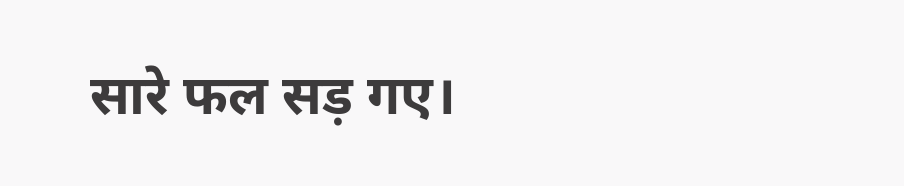सारे फल सड़ गए।